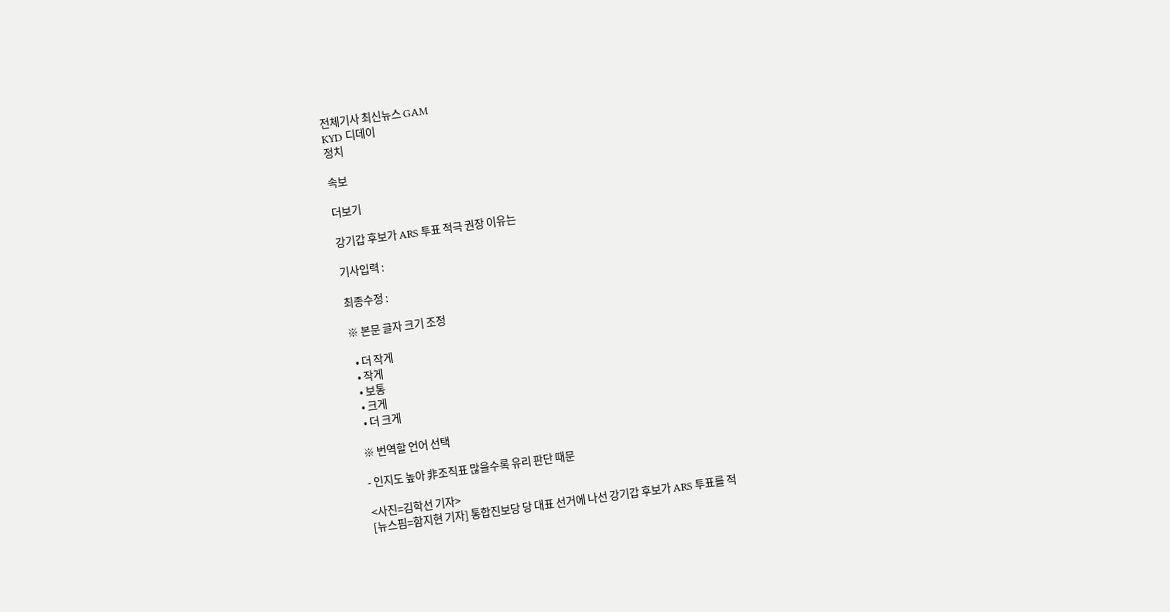전체기사 최신뉴스 GAM
KYD 디데이
정치

속보

더보기

강기갑 후보가 ARS 투표 적극 권장 이유는

기사입력 :

최종수정 :

※ 본문 글자 크기 조정

  • 더 작게
  • 작게
  • 보통
  • 크게
  • 더 크게

※ 번역할 언어 선택

- 인지도 높아 非조직표 많을수록 유리 판단 때문

<사진=김학선 기자>
[뉴스핌=함지현 기자] 통합진보당 당 대표 선거에 나선 강기갑 후보가 ARS 투표를 적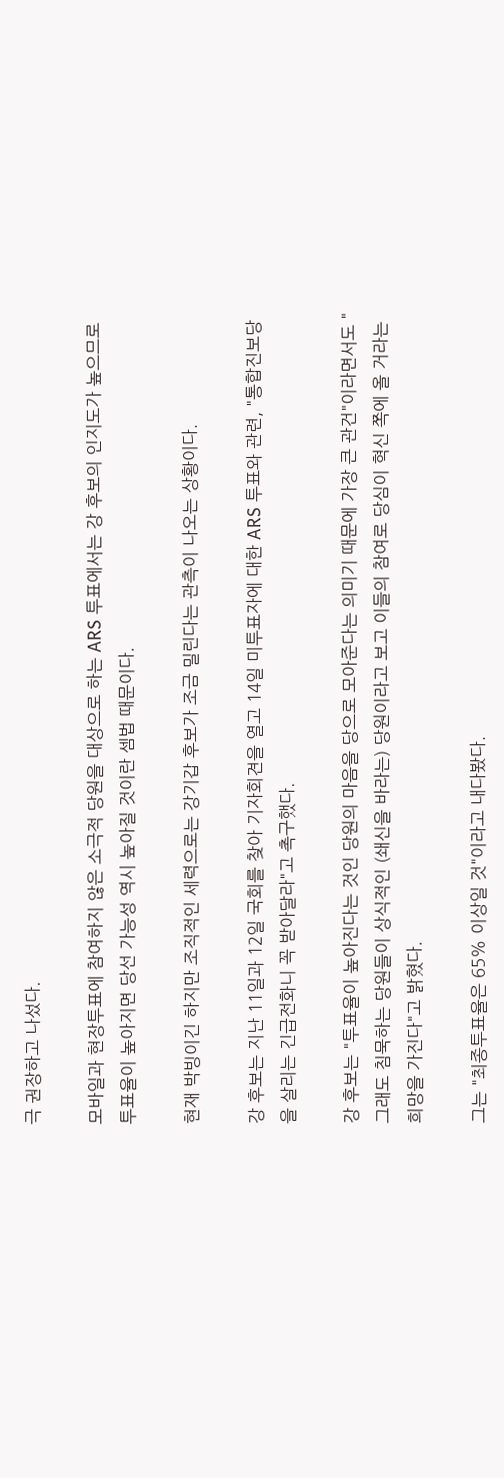극 권장하고 나섰다.

모바일과 현장투표에 참여하지 않은 소극적 당원을 대상으로 하는 ARS 투표에서는 강 후보의 인지도가 높으므로 투표율이 높아지면 당선 가능성 역시 높아질 것이란 셈법 때문이다.

현재 박빙이긴 하지만 조직적인 세력으로는 강기갑 후보가 조금 밀린다는 관측이 나오는 상황이다.

강 후보는 지난 11일과 12일 국회를 찾아 기자회견을 열고 14일 미투표자에 대한 ARS 투표와 관련, "통합진보당을 살리는 긴급전화니 꼭 받아달라"고 촉구했다.

강 후보는 "투표율이 높아진다는 것인 당원의 마음을 당으로 모아준다는 의미기 때문에 가장 큰 관건"이라면서도 "그래도 침묵하는 당원들이 상식적인 (쇄신을 바라는) 당원이라고 보고 이들의 참여로 당심이 혁신 쪽에 올 거라는 희망을 가진다"고 밝혔다.

그는 "최종투표율은 65% 이상일 것"이라고 내다봤다.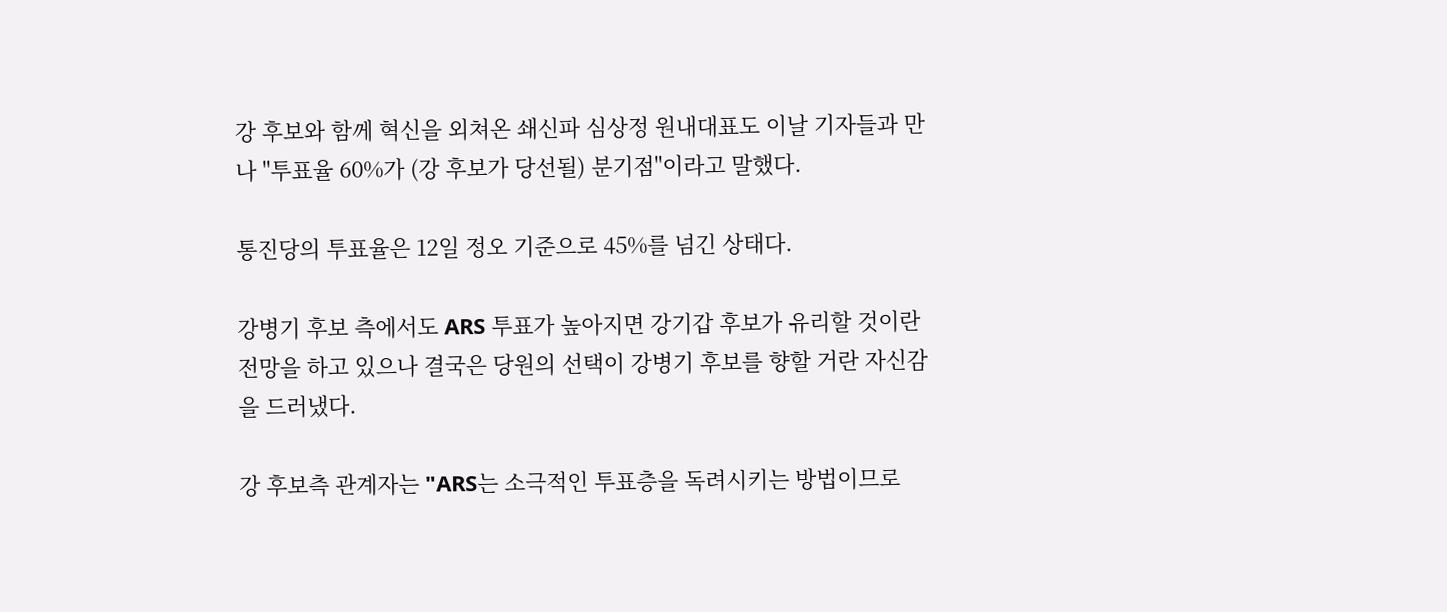강 후보와 함께 혁신을 외쳐온 쇄신파 심상정 원내대표도 이날 기자들과 만나 "투표율 60%가 (강 후보가 당선될) 분기점"이라고 말했다.

통진당의 투표율은 12일 정오 기준으로 45%를 넘긴 상태다.

강병기 후보 측에서도 ARS 투표가 높아지면 강기갑 후보가 유리할 것이란 전망을 하고 있으나 결국은 당원의 선택이 강병기 후보를 향할 거란 자신감을 드러냈다.

강 후보측 관계자는 "ARS는 소극적인 투표층을 독려시키는 방법이므로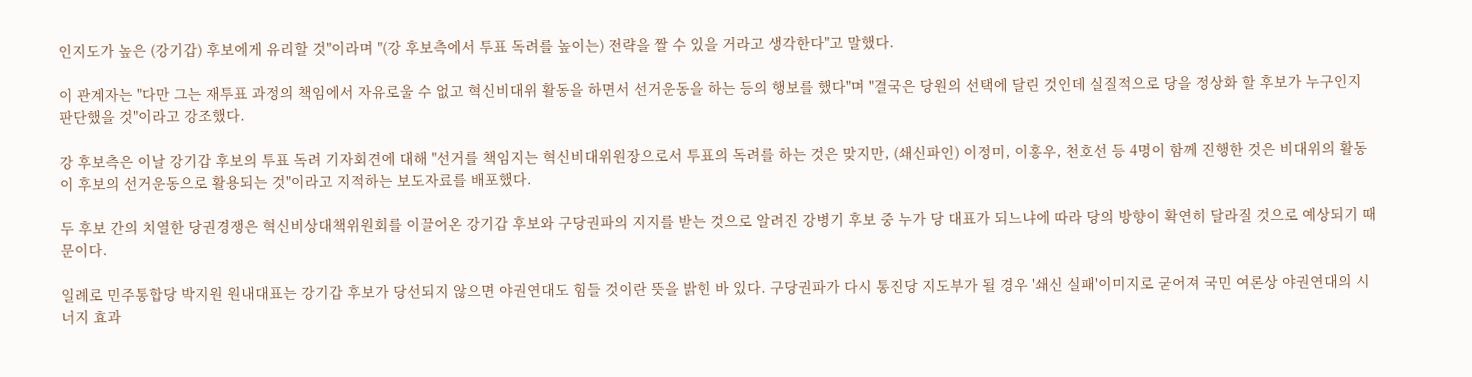인지도가 높은 (강기갑) 후보에게 유리할 것"이라며 "(강 후보측에서 투표 독려를 높이는) 전략을 짤 수 있을 거라고 생각한다"고 말했다.

이 관계자는 "다만 그는 재투표 과정의 책임에서 자유로울 수 없고 혁신비대위 활동을 하면서 선거운동을 하는 등의 행보를 했다"며 "결국은 당원의 선택에 달린 것인데 실질적으로 당을 정상화 할 후보가 누구인지 판단했을 것"이라고 강조했다.

강 후보측은 이날 강기갑 후보의 투표 독려 기자회견에 대해 "선거를 책임지는 혁신비대위원장으로서 투표의 독려를 하는 것은 맞지만, (쇄신파인) 이정미, 이홍우, 천호선 등 4명이 함께 진행한 것은 비대위의 활동이 후보의 선거운동으로 활용되는 것"이라고 지적하는 보도자료를 배포했다.

두 후보 간의 치열한 당권경쟁은 혁신비상대책위원회를 이끌어온 강기갑 후보와 구당권파의 지지를 받는 것으로 알려진 강병기 후보 중 누가 당 대표가 되느냐에 따라 당의 방향이 확연히 달라질 것으로 예상되기 때문이다.

일례로 민주통합당 박지원 원내대표는 강기갑 후보가 당선되지 않으면 야권연대도 힘들 것이란 뜻을 밝힌 바 있다. 구당권파가 다시 통진당 지도부가 될 경우 '쇄신 실패'이미지로 굳어져 국민 여론상 야권연대의 시너지 효과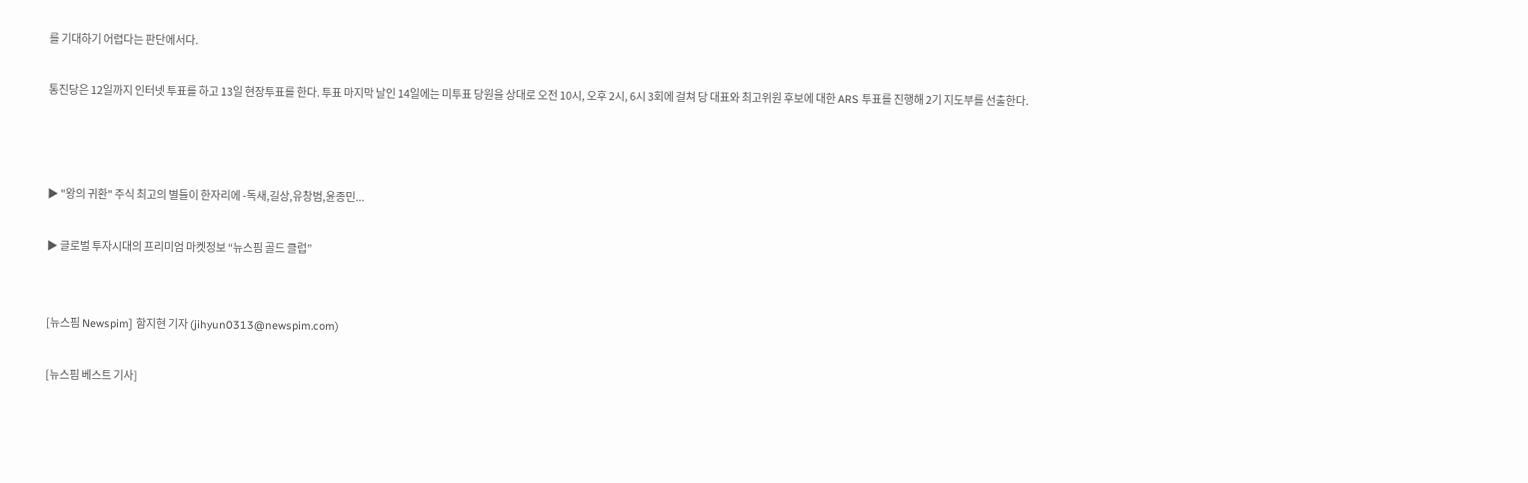를 기대하기 어렵다는 판단에서다.

통진당은 12일까지 인터넷 투표를 하고 13일 현장투표를 한다. 투표 마지막 날인 14일에는 미투표 당원을 상대로 오전 10시, 오후 2시, 6시 3회에 걸쳐 당 대표와 최고위원 후보에 대한 ARS 투표를 진행해 2기 지도부를 선출한다.



▶ "왕의 귀환" 주식 최고의 별들이 한자리에 -독새,길상,유창범,윤종민...

▶ 글로벌 투자시대의 프리미엄 마켓정보 “뉴스핌 골드 클럽”


[뉴스핌 Newspim] 함지현 기자 (jihyun0313@newspim.com)

[뉴스핌 베스트 기사]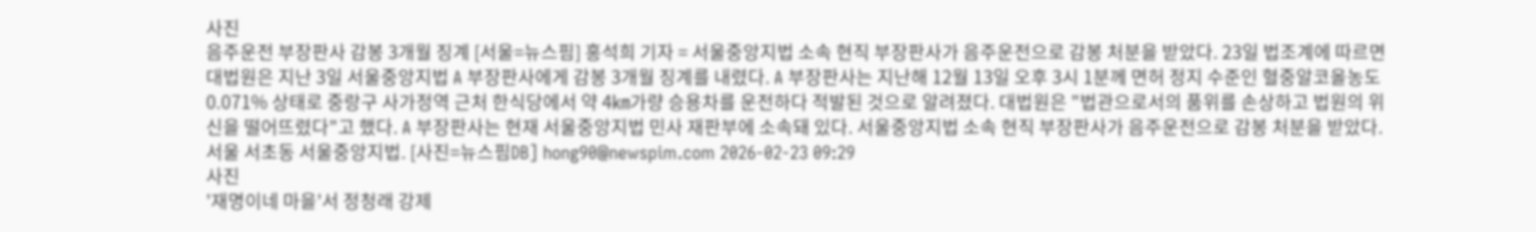사진
음주운전 부장판사 감봉 3개월 징계 [서울=뉴스핌] 홍석희 기자 = 서울중앙지법 소속 현직 부장판사가 음주운전으로 감봉 처분을 받았다. 23일 법조계에 따르면 대법원은 지난 3일 서울중앙지법 A 부장판사에게 감봉 3개월 징계를 내렸다. A 부장판사는 지난해 12월 13일 오후 3시 1분께 면허 정지 수준인 혈중알코올농도 0.071% 상태로 중랑구 사가정역 근처 한식당에서 약 4㎞가량 승용차를 운전하다 적발된 것으로 알려졌다. 대법원은 "법관으로서의 품위를 손상하고 법원의 위신을 떨어뜨렸다"고 했다. A 부장판사는 현재 서울중앙지법 민사 재판부에 소속돼 있다. 서울중앙지법 소속 현직 부장판사가 음주운전으로 감봉 처분을 받았다. 서울 서초동 서울중앙지법. [사진=뉴스핌DB] hong90@newspim.com 2026-02-23 09:29
사진
'재명이네 마을'서 정청래 강제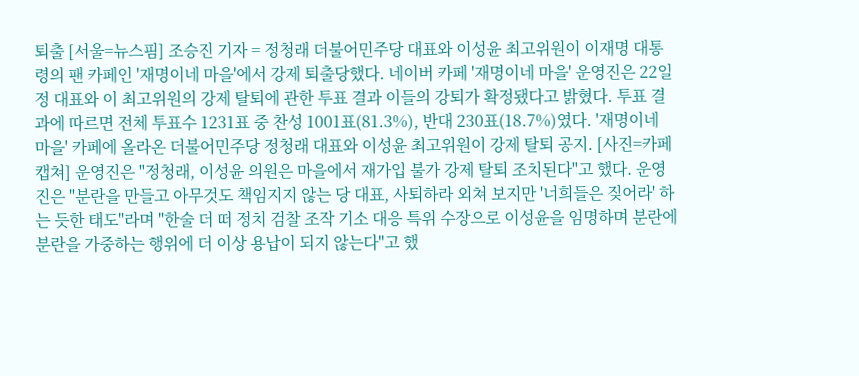퇴출 [서울=뉴스핌] 조승진 기자 = 정청래 더불어민주당 대표와 이성윤 최고위원이 이재명 대통령의 팬 카페인 '재명이네 마을'에서 강제 퇴출당했다. 네이버 카페 '재명이네 마을' 운영진은 22일 정 대표와 이 최고위원의 강제 탈퇴에 관한 투표 결과 이들의 강퇴가 확정됐다고 밝혔다. 투표 결과에 따르면 전체 투표수 1231표 중 찬성 1001표(81.3%), 반대 230표(18.7%)였다. '재명이네 마을' 카페에 올라온 더불어민주당 정청래 대표와 이성윤 최고위원이 강제 탈퇴 공지. [사진=카페 캡쳐] 운영진은 "정청래, 이성윤 의원은 마을에서 재가입 불가 강제 탈퇴 조치된다"고 했다. 운영진은 "분란을 만들고 아무것도 책임지지 않는 당 대표, 사퇴하라 외쳐 보지만 '너희들은 짖어라' 하는 듯한 태도"라며 "한술 더 떠 정치 검찰 조작 기소 대응 특위 수장으로 이성윤을 임명하며 분란에 분란을 가중하는 행위에 더 이상 용납이 되지 않는다"고 했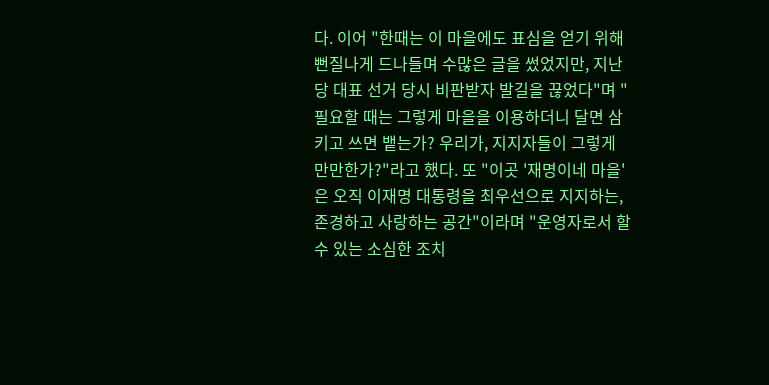다. 이어 "한때는 이 마을에도 표심을 얻기 위해 뻔질나게 드나들며 수많은 글을 썼었지만, 지난 당 대표 선거 당시 비판받자 발길을 끊었다"며 "필요할 때는 그렇게 마을을 이용하더니 달면 삼키고 쓰면 뱉는가? 우리가, 지지자들이 그렇게 만만한가?"라고 했다. 또 "이곳 '재명이네 마을'은 오직 이재명 대통령을 최우선으로 지지하는, 존경하고 사랑하는 공간"이라며 "운영자로서 할 수 있는 소심한 조치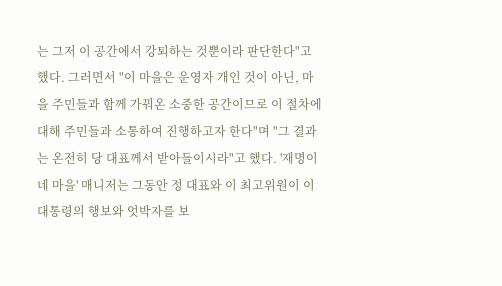는 그저 이 공간에서 강퇴하는 것뿐이라 판단한다"고 했다. 그러면서 "이 마을은 운영자 개인 것이 아닌, 마을 주민들과 함께 가꿔온 소중한 공간이므로 이 절차에 대해 주민들과 소통하여 진행하고자 한다"며 "그 결과는 온전히 당 대표께서 받아들이시라"고 했다. '재명이네 마을' 매니저는 그동안 정 대표와 이 최고위원이 이 대통령의 행보와 엇박자를 보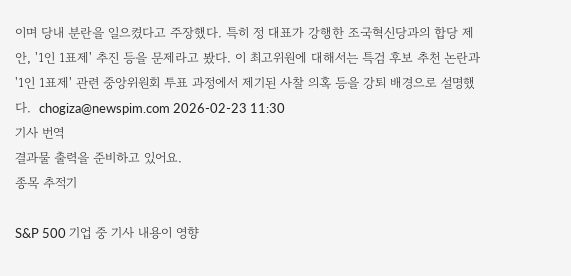이며 당내 분란을 일으켰다고 주장했다. 특히 정 대표가 강행한 조국혁신당과의 합당 제안, '1인 1표제' 추진 등을 문제라고 봤다. 이 최고위원에 대해서는 특검 후보 추천 논란과 '1인 1표제' 관련 중앙위원회 투표 과정에서 제기된 사찰 의혹 등을 강퇴 배경으로 설명했다.  chogiza@newspim.com 2026-02-23 11:30
기사 번역
결과물 출력을 준비하고 있어요.
종목 추적기

S&P 500 기업 중 기사 내용이 영향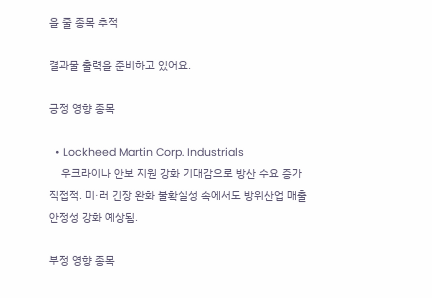을 줄 종목 추적

결과물 출력을 준비하고 있어요.

긍정 영향 종목

  • Lockheed Martin Corp. Industrials
    우크라이나 안보 지원 강화 기대감으로 방산 수요 증가 직접적. 미·러 긴장 완화 불확실성 속에서도 방위산업 매출 안정성 강화 예상됨.

부정 영향 종목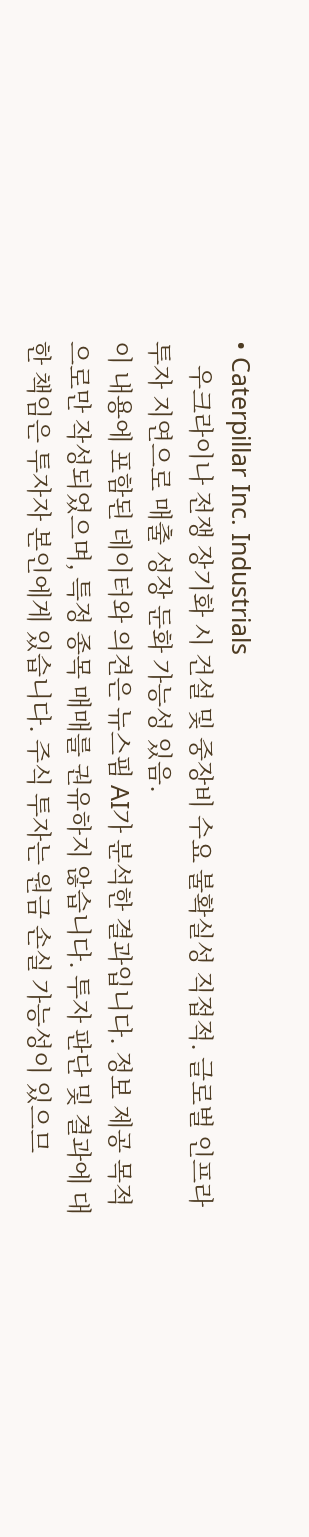• Caterpillar Inc. Industrials
    우크라이나 전쟁 장기화 시 건설 및 중장비 수요 불확실성 직접적. 글로벌 인프라 투자 지연으로 매출 성장 둔화 가능성 있음.
이 내용에 포함된 데이터와 의견은 뉴스핌 AI가 분석한 결과입니다. 정보 제공 목적으로만 작성되었으며, 특정 종목 매매를 권유하지 않습니다. 투자 판단 및 결과에 대한 책임은 투자자 본인에게 있습니다. 주식 투자는 원금 손실 가능성이 있으므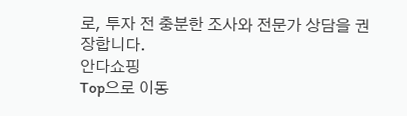로, 투자 전 충분한 조사와 전문가 상담을 권장합니다.
안다쇼핑
Top으로 이동